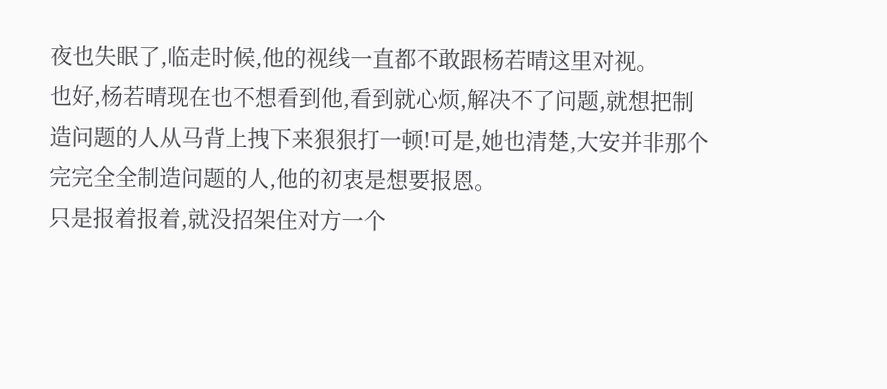夜也失眠了,临走时候,他的视线一直都不敢跟杨若晴这里对视。
也好,杨若晴现在也不想看到他,看到就心烦,解决不了问题,就想把制造问题的人从马背上拽下来狠狠打一顿!可是,她也清楚,大安并非那个完完全全制造问题的人,他的初衷是想要报恩。
只是报着报着,就没招架住对方一个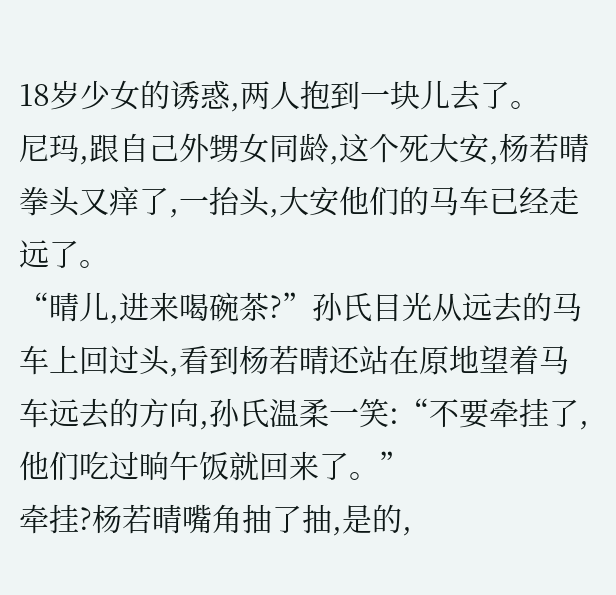18岁少女的诱惑,两人抱到一块儿去了。
尼玛,跟自己外甥女同龄,这个死大安,杨若晴拳头又痒了,一抬头,大安他们的马车已经走远了。
“晴儿,进来喝碗茶?”孙氏目光从远去的马车上回过头,看到杨若晴还站在原地望着马车远去的方向,孙氏温柔一笑:“不要牵挂了,他们吃过晌午饭就回来了。”
牵挂?杨若晴嘴角抽了抽,是的,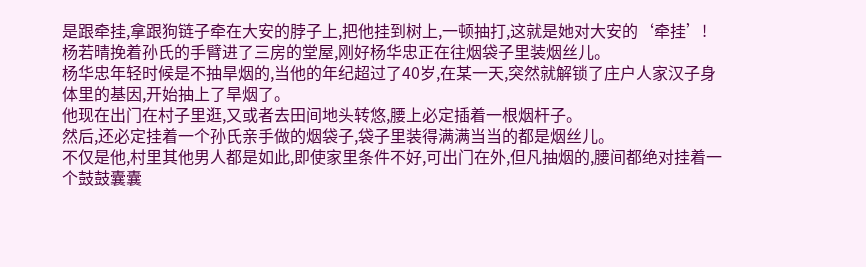是跟牵挂,拿跟狗链子牵在大安的脖子上,把他挂到树上,一顿抽打,这就是她对大安的‘牵挂’!
杨若晴挽着孙氏的手臂进了三房的堂屋,刚好杨华忠正在往烟袋子里装烟丝儿。
杨华忠年轻时候是不抽旱烟的,当他的年纪超过了40岁,在某一天,突然就解锁了庄户人家汉子身体里的基因,开始抽上了旱烟了。
他现在出门在村子里逛,又或者去田间地头转悠,腰上必定插着一根烟杆子。
然后,还必定挂着一个孙氏亲手做的烟袋子,袋子里装得满满当当的都是烟丝儿。
不仅是他,村里其他男人都是如此,即使家里条件不好,可出门在外,但凡抽烟的,腰间都绝对挂着一个鼓鼓囊囊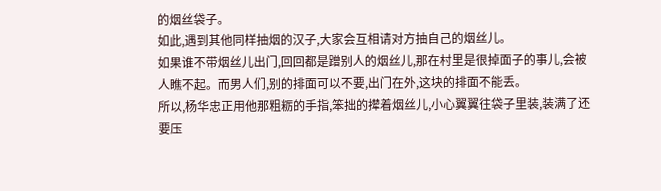的烟丝袋子。
如此,遇到其他同样抽烟的汉子,大家会互相请对方抽自己的烟丝儿。
如果谁不带烟丝儿出门,回回都是蹭别人的烟丝儿,那在村里是很掉面子的事儿,会被人瞧不起。而男人们,别的排面可以不要,出门在外,这块的排面不能丢。
所以,杨华忠正用他那粗粝的手指,笨拙的撵着烟丝儿,小心翼翼往袋子里装,装满了还要压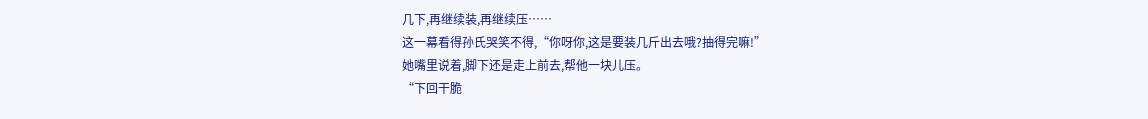几下,再继续装,再继续压……
这一幕看得孙氏哭笑不得,“你呀你,这是要装几斤出去哦?抽得完嘛!”
她嘴里说着,脚下还是走上前去,帮他一块儿压。
“下回干脆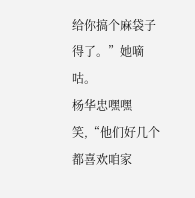给你搞个麻袋子得了。”她嘀咕。
杨华忠嘿嘿笑,“他们好几个都喜欢咱家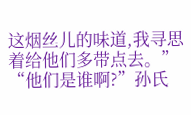这烟丝儿的味道,我寻思着给他们多带点去。”
“他们是谁啊?”孙氏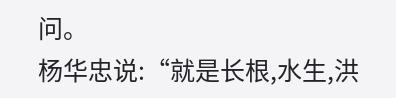问。
杨华忠说:“就是长根,水生,洪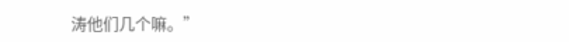涛他们几个嘛。”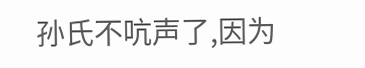孙氏不吭声了,因为